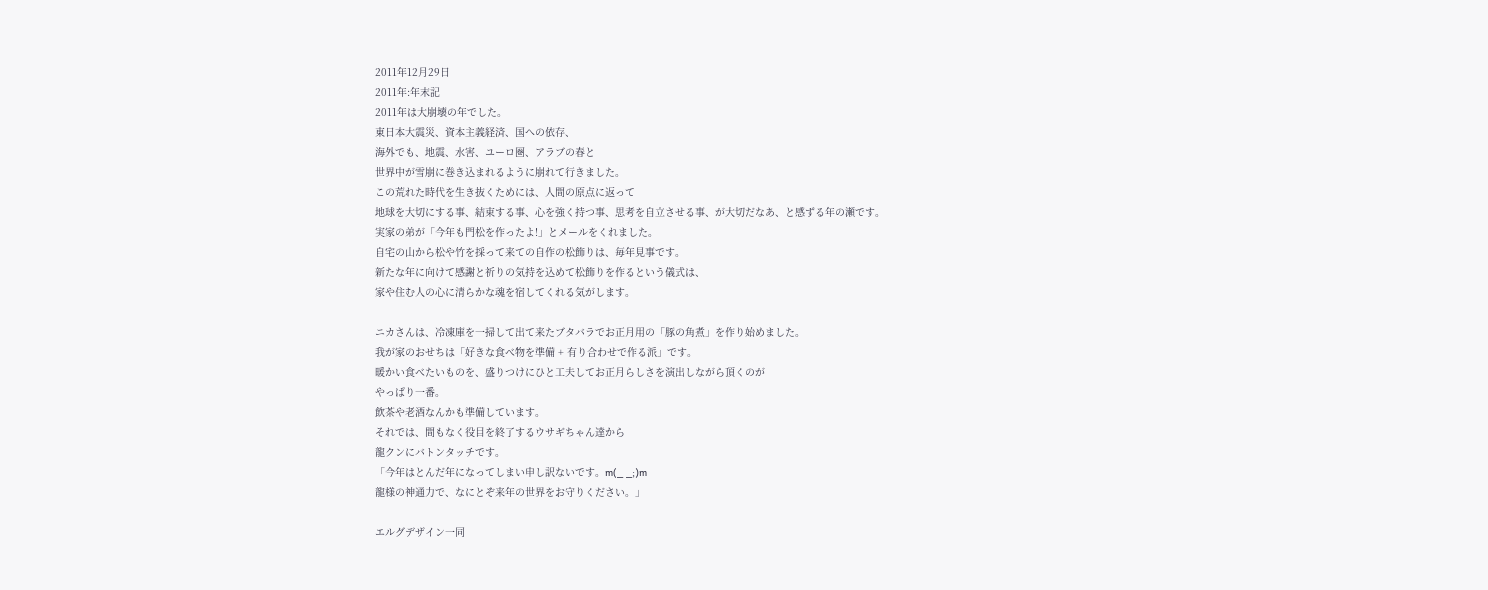2011年12月29日
2011年:年末記
2011年は大崩壊の年でした。
東日本大震災、資本主義経済、国への依存、
海外でも、地震、水害、ユーロ圏、アラブの春と
世界中が雪崩に巻き込まれるように崩れて行きました。
この荒れた時代を生き抜くためには、人間の原点に返って
地球を大切にする事、結束する事、心を強く持つ事、思考を自立させる事、が大切だなあ、と感ずる年の瀬です。
実家の弟が「今年も門松を作ったよ!」とメールをくれました。
自宅の山から松や竹を採って来ての自作の松飾りは、毎年見事です。
新たな年に向けて感謝と祈りの気持を込めて松飾りを作るという儀式は、
家や住む人の心に清らかな魂を宿してくれる気がします。

ニカさんは、冷凍庫を一掃して出て来たブタバラでお正月用の「豚の角煮」を作り始めました。
我が家のおせちは「好きな食べ物を準備 + 有り合わせで作る派」です。
暖かい食べたいものを、盛りつけにひと工夫してお正月らしさを演出しながら頂くのが
やっぱり一番。
飲茶や老酒なんかも準備しています。
それでは、間もなく役目を終了するウサギちゃん達から
龍クンにバトンタッチです。
「今年はとんだ年になってしまい申し訳ないです。m(_ _;)m
龍様の神通力で、なにとぞ来年の世界をお守りください。」

エルグデザイン一同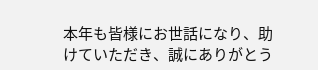本年も皆様にお世話になり、助けていただき、誠にありがとう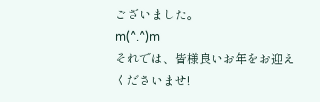ございました。
m(^.^)m
それでは、皆様良いお年をお迎えくださいませ!